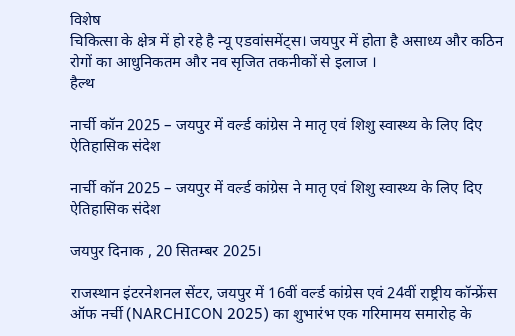विशेष
चिकित्सा के क्षेत्र में हो रहे है न्यू एडवांसमेंट्स। जयपुर में होता है असाध्य और कठिन रोगों का आधुनिकतम और नव सृजित तकनीकों से इलाज ।
हैल्थ

नार्ची कॉन 2025 – जयपुर में वर्ल्ड कांग्रेस ने मातृ एवं शिशु स्वास्थ्य के लिए दिए ऐतिहासिक संदेश

नार्ची कॉन 2025 – जयपुर में वर्ल्ड कांग्रेस ने मातृ एवं शिशु स्वास्थ्य के लिए दिए ऐतिहासिक संदेश

जयपुर दिनाक , 20 सितम्बर 2025।

राजस्थान इंटरनेशनल सेंटर, जयपुर में 16वीं वर्ल्ड कांग्रेस एवं 24वीं राष्ट्रीय कॉन्फ्रेंस ऑफ नर्ची (NARCHICON 2025) का शुभारंभ एक गरिमामय समारोह के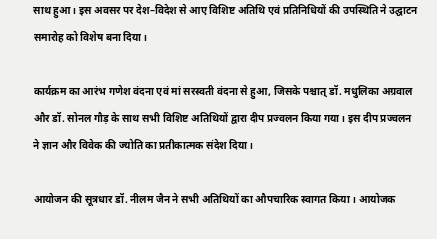साथ हुआ। इस अवसर पर देश–विदेश से आए विशिष्ट अतिथि एवं प्रतिनिधियों की उपस्थिति ने उद्घाटन समारोह को विशेष बना दिया।

कार्यक्रम का आरंभ गणेश वंदना एवं मां सरस्वती वंदना से हुआ, जिसके पश्चात् डॉ. मधुलिका अग्रवाल और डॉ. सोनल गौड़ के साथ सभी विशिष्ट अतिथियों द्वारा दीप प्रज्वलन किया गया। इस दीप प्रज्वलन ने ज्ञान और विवेक की ज्योति का प्रतीकात्मक संदेश दिया।

आयोजन की सूत्रधार डॉ. नीलम जैन ने सभी अतिथियों का औपचारिक स्वागत किया । आयोजक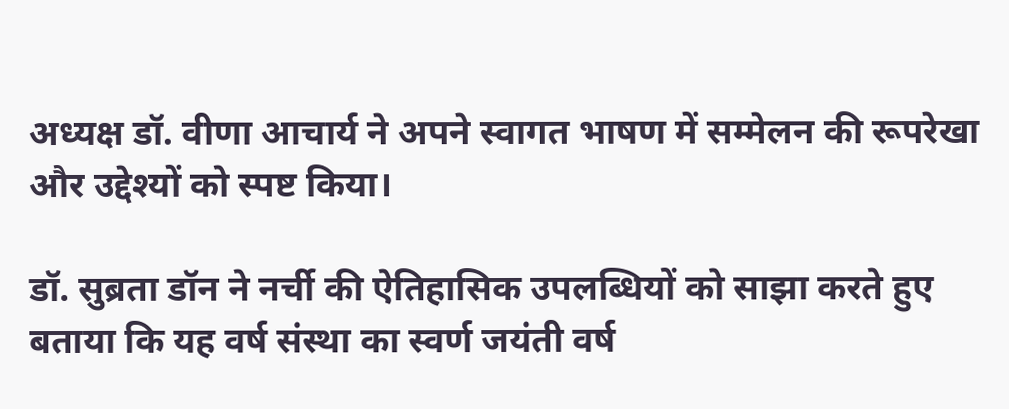अध्यक्ष डॉ. वीणा आचार्य ने अपने स्वागत भाषण में सम्मेलन की रूपरेखा और उद्देश्यों को स्पष्ट किया।

डॉ. सुब्रता डॉन ने नर्ची की ऐतिहासिक उपलब्धियों को साझा करते हुए बताया कि यह वर्ष संस्था का स्वर्ण जयंती वर्ष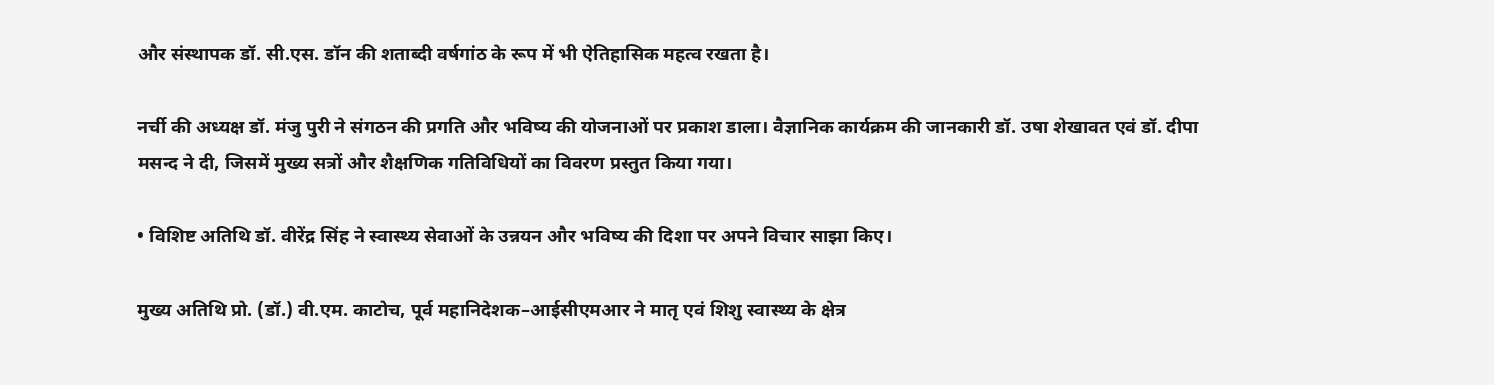और संस्थापक डॉ. सी.एस. डॉन की शताब्दी वर्षगांठ के रूप में भी ऐतिहासिक महत्व रखता है।

नर्ची की अध्यक्ष डॉ. मंजु पुरी ने संगठन की प्रगति और भविष्य की योजनाओं पर प्रकाश डाला। वैज्ञानिक कार्यक्रम की जानकारी डॉ. उषा शेखावत एवं डॉ. दीपा मसन्द ने दी, जिसमें मुख्य सत्रों और शैक्षणिक गतिविधियों का विवरण प्रस्तुत किया गया।

• विशिष्ट अतिथि डॉ. वीरेंद्र सिंह ने स्वास्थ्य सेवाओं के उन्नयन और भविष्य की दिशा पर अपने विचार साझा किए।

मुख्य अतिथि प्रो. (डॉ.) वी.एम. काटोच, पूर्व महानिदेशक–आईसीएमआर ने मातृ एवं शिशु स्वास्थ्य के क्षेत्र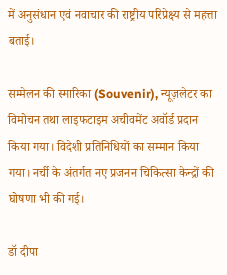में अनुसंधान एवं नवाचार की राष्ट्रीय परिप्रेक्ष्य से महत्ता बताई।

सम्मेलन की स्मारिका (Souvenir), न्यूज़लेटर का विमोचन तथा लाइफटाइम अचीवमेंट अवॉर्ड प्रदान किया गया। विदेशी प्रतिनिधियों का सम्मान किया गया। नर्ची के अंतर्गत नए प्रजनन चिकित्सा केन्द्रों की घोषणा भी की गई।

डॉ दीपा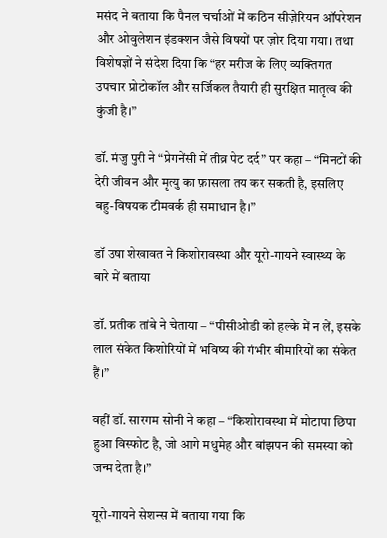मसंद ने बताया कि पैनल चर्चाओं में कठिन सीज़ेरियन ऑपरेशन और ओवुलेशन इंडक्शन जैसे विषयों पर ज़ोर दिया गया। तथा विशेषज्ञों ने संदेश दिया कि “हर मरीज के लिए व्यक्तिगत उपचार प्रोटोकॉल और सर्जिकल तैयारी ही सुरक्षित मातृत्व की कुंजी है।”

डॉ. मंजु पुरी ने “प्रेगनेंसी में तीव्र पेट दर्द” पर कहा – “मिनटों की देरी जीवन और मृत्यु का फ़ासला तय कर सकती है, इसलिए बहु-विषयक टीमवर्क ही समाधान है।”

डॉ उषा शेखावत ने किशोरावस्था और यूरो-गायने स्वास्थ्य के बारे में बताया

डॉ. प्रतीक तांबे ने चेताया – “पीसीओडी को हल्के में न लें, इसके लाल संकेत किशोरियों में भविष्य की गंभीर बीमारियों का संकेत हैं।”

वहीं डॉ. सारगम सोनी ने कहा – “किशोरावस्था में मोटापा छिपा हुआ विस्फोट है, जो आगे मधुमेह और बांझपन की समस्या को जन्म देता है।”

यूरो-गायने सेशन्स में बताया गया कि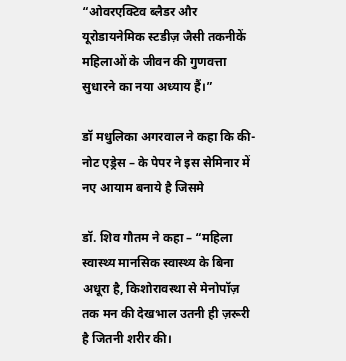“ओवरएक्टिव ब्लैडर और यूरोडायनेमिक स्टडीज़ जैसी तकनीकें महिलाओं के जीवन की गुणवत्ता सुधारने का नया अध्याय हैं।”

डॉ मधुलिका अगरवाल ने कहा कि की-नोट एड्रेस – के पेपर ने इस सेमिनार में नए आयाम बनाये है जिसमे

डॉ. शिव गौतम ने कहा – “महिला स्वास्थ्य मानसिक स्वास्थ्य के बिना अधूरा है, किशोरावस्था से मेनोपॉज़ तक मन की देखभाल उतनी ही ज़रूरी है जितनी शरीर की।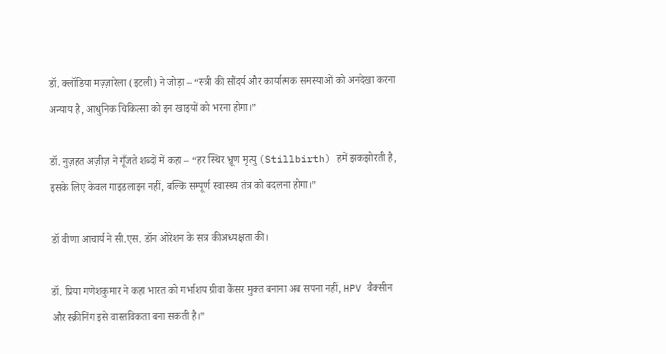डॉ. क्लॉडिया मज़्ज़ारेला (इटली) ने जोड़ा – “स्त्री की सौंदर्य और कार्यात्मक समस्याओं को अनदेखा करना अन्याय है, आधुनिक चिकित्सा को इन खाइयों को भरना होगा।”

डॉ. नुज़हत अज़ीज़ ने गूँजते शब्दों में कहा – “हर स्थिर भ्रूण मृत्यु (Stillbirth) हमें झकझोरती है, इसके लिए केवल गाइडलाइन नहीं, बल्कि सम्पूर्ण स्वास्थ्य तंत्र को बदलना होगा।”

डॉ वीणा आचार्य ने सी.एस. डॉन ओरेशन के सत्र कीअध्यक्षता की।

डॉ. प्रिया गणेशकुमार ने कहा भारत को गर्भाशय ग्रीवा कैंसर मुक्त बनाना अब सपना नहीं, HPV वैक्सीन और स्क्रीनिंग इसे वास्तविकता बना सकती है।”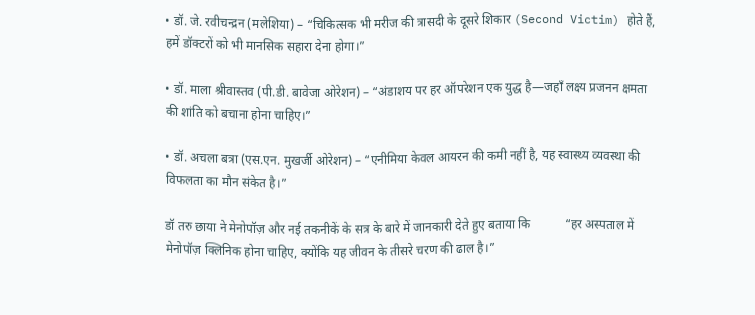• डॉ. जे. रवीचन्द्रन (मलेशिया) – “चिकित्सक भी मरीज की त्रासदी के दूसरे शिकार (Second Victim) होते हैं, हमें डॉक्टरों को भी मानसिक सहारा देना होगा।”

• डॉ. माला श्रीवास्तव (पी.डी. बावेजा ओरेशन) – “अंडाशय पर हर ऑपरेशन एक युद्ध है—जहाँ लक्ष्य प्रजनन क्षमता की शांति को बचाना होना चाहिए।”

• डॉ. अचला बत्रा (एस.एन. मुखर्जी ओरेशन) – “एनीमिया केवल आयरन की कमी नहीं है, यह स्वास्थ्य व्यवस्था की विफलता का मौन संकेत है।”

डॉ तरु छाया ने मेनोपॉज़ और नई तकनीकें के सत्र के बारे में जानकारी देते हुए बताया कि           “हर अस्पताल में मेनोपॉज़ क्लिनिक होना चाहिए, क्योंकि यह जीवन के तीसरे चरण की ढाल है।”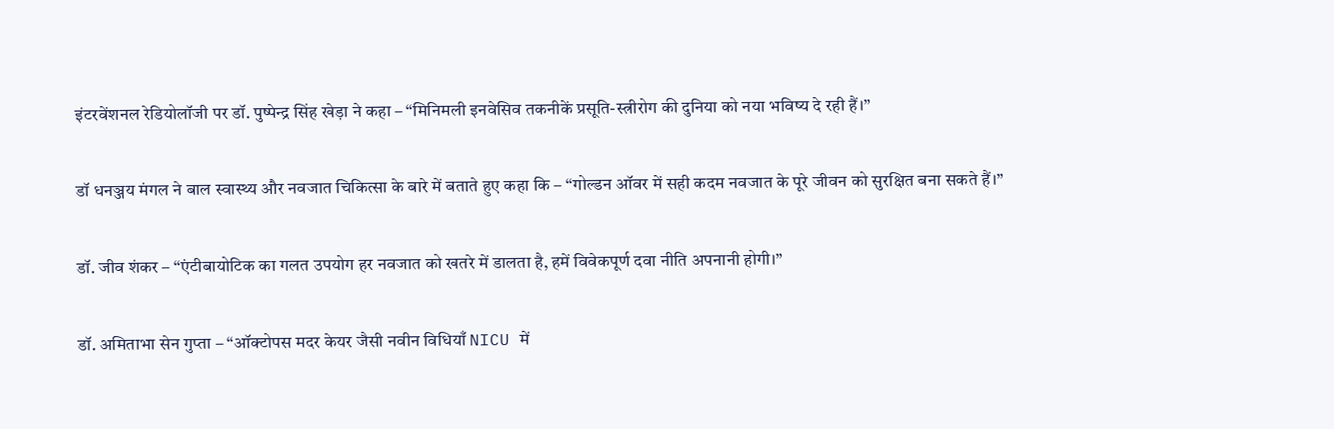इंटरवेंशनल रेडियोलॉजी पर डॉ. पुष्पेन्द्र सिंह खेड़ा ने कहा – “मिनिमली इनवेसिव तकनीकें प्रसूति-स्त्रीरोग की दुनिया को नया भविष्य दे रही हैं।”

डॉ धनञ्जय मंगल ने बाल स्वास्थ्य और नवजात चिकित्सा के बारे में बताते हुए कहा कि – “गोल्डन ऑवर में सही कदम नवजात के पूरे जीवन को सुरक्षित बना सकते हैं।”

डॉ. जीव शंकर – “एंटीबायोटिक का गलत उपयोग हर नवजात को खतरे में डालता है, हमें विवेकपूर्ण दवा नीति अपनानी होगी।”

डॉ. अमिताभा सेन गुप्ता – “ऑक्टोपस मदर केयर जैसी नवीन विधियाँ NICU में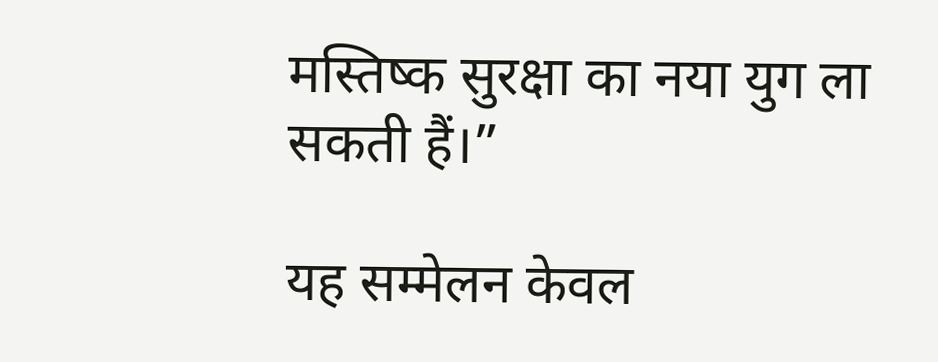मस्तिष्क सुरक्षा का नया युग ला सकती हैं।”

यह सम्मेलन केवल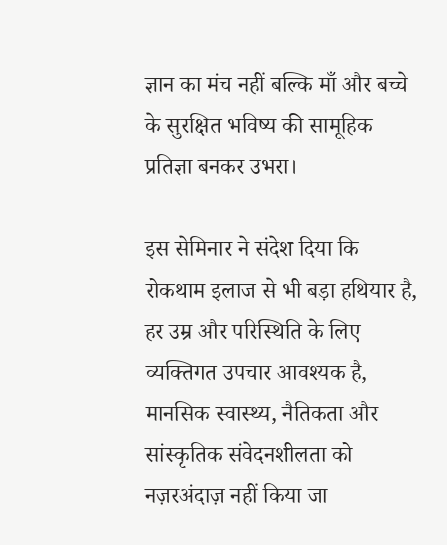ज्ञान का मंच नहीं बल्कि माँ और बच्चे के सुरक्षित भविष्य की सामूहिक प्रतिज्ञा बनकर उभरा।

इस सेमिनार ने संदेश दिया कि रोकथाम इलाज से भी बड़ा हथियार है, हर उम्र और परिस्थिति के लिए व्यक्तिगत उपचार आवश्यक है, मानसिक स्वास्थ्य, नैतिकता और सांस्कृतिक संवेदनशीलता को नज़रअंदाज़ नहीं किया जा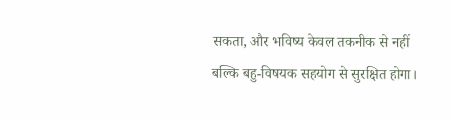सकता, और भविष्य केवल तकनीक से नहीं बल्कि बहु-विषयक सहयोग से सुरक्षित होगा।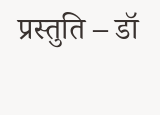प्रस्तुति – डॉ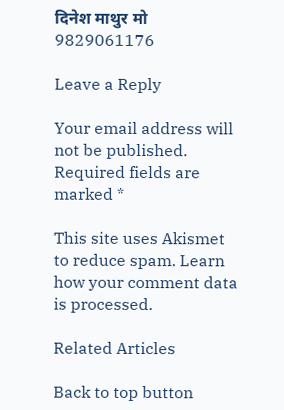दिनेश माथुर मो 9829061176

Leave a Reply

Your email address will not be published. Required fields are marked *

This site uses Akismet to reduce spam. Learn how your comment data is processed.

Related Articles

Back to top button